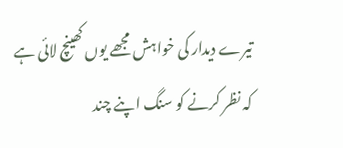تیرے دیدار کی خواہش مجھے یوں کھینچ لائی ہے
کہ نظر کرنے کو سنگ اپنے چند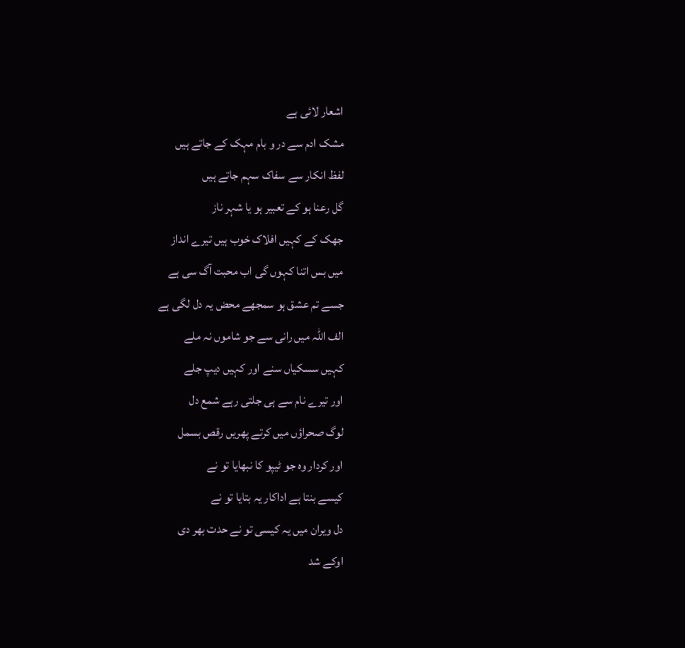اشعار لائی ہے
مشک ادم سے در و بام مہک کے جاتے ہیں
لفظ انکار سے سفاک سہم جاتے ہیں
گل رعنا ہو کے تعبیر ہو یا شہر ناز
جھک کے کہیں افلاک خوب ہیں تیرے انداز
میں بس اتنا کہوں گی اب محبت آگ سی ہے
جسے تم عشق ہو سمجھے محض یہ دل لگی ہے
الف اللہ میں رانی سے جو شاموں نہ ملے
کہیں سسکیاں سنے اور کہیں دیپ جلے
اور تیرے نام سے ہی جلتی رہے شمع دل
لوگ صحراؤں میں کرتے پھریں رقص بسمل
اور کردار وہ جو ٹیپو کا نبھایا تو نے
کیسے بنتا ہے اداکار یہ بتایا تو نے
دل ویران میں یہ کیسی تو نے حدت بھر دی
اوکے شد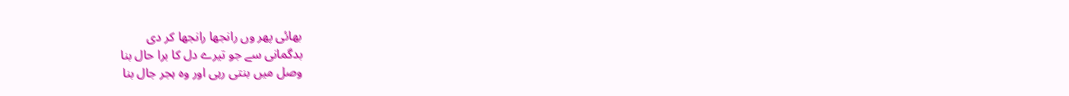بھائی پھر وں رانجھا رانجھا کر دی
بدگمانی سے جو تیرے دل کا برا حال بنا
وصل میں بنتی رہی اور وہ ہجر جال بنا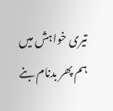تیری خواہش میں ہم پھر بدنام بنے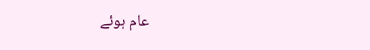عام ہوئے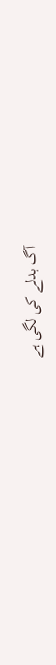آگ بدلے کی لگی ہے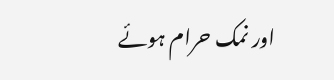اور نمک حرام ہوئے